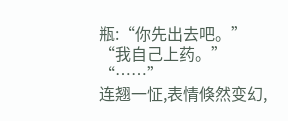瓶:“你先出去吧。”
“我自己上药。”
“……”
连翘一怔,表情倏然变幻,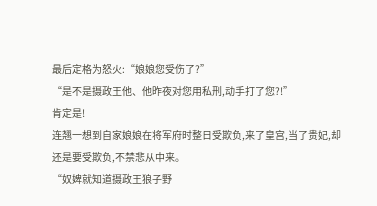最后定格为怒火:“娘娘您受伤了?”
“是不是摄政王他、他昨夜对您用私刑,动手打了您?!”
肯定是!
连翘一想到自家娘娘在将军府时整日受欺负,来了皇宫,当了贵妃,却还是要受欺负,不禁悲从中来。
“奴婢就知道摄政王狼子野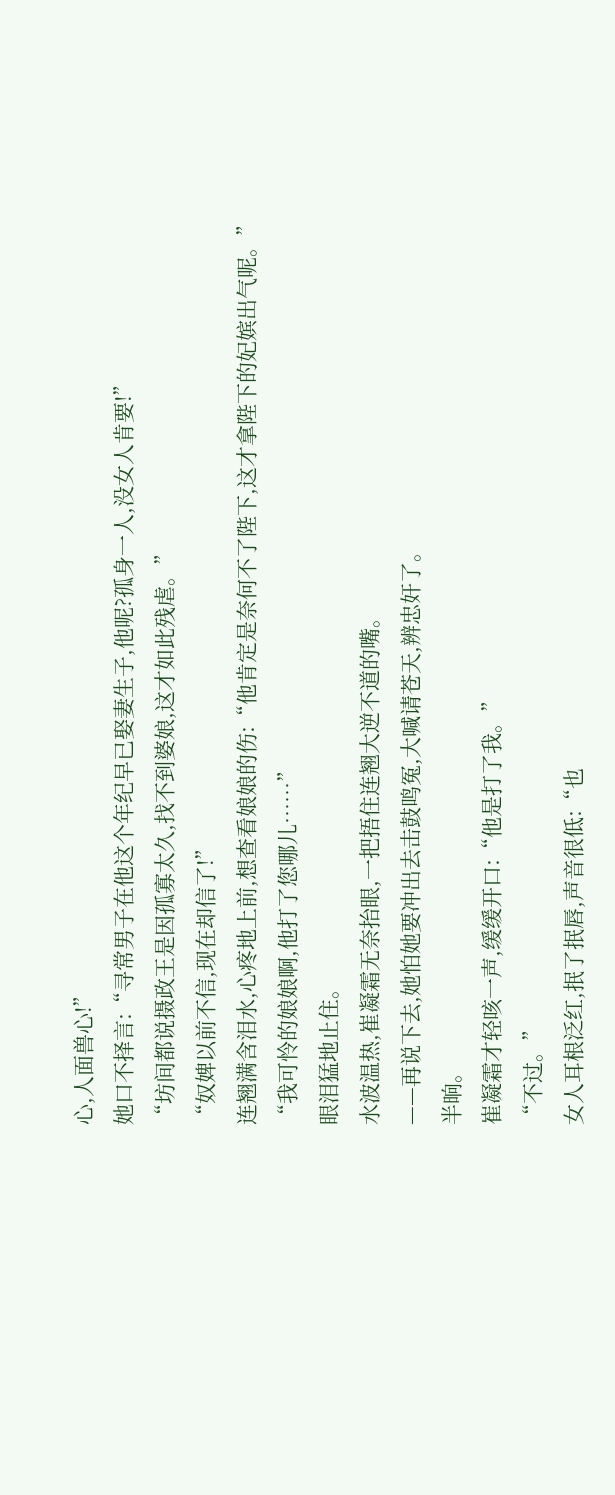心,人面兽心!”
她口不择言:“寻常男子在他这个年纪早已娶妻生子,他呢?孤身一人,没女人肯要!”
“坊间都说摄政王是因孤寡太久,找不到婆娘,这才如此残虐。”
“奴婢以前不信,现在却信了!”
连翘满含泪水,心疼地上前,想查看娘娘的伤:“他肯定是奈何不了陛下,这才拿陛下的妃嫔出气呢。”
“我可怜的娘娘啊,他打了您哪儿……”
眼泪猛地止住。
水波温热,崔凝霜无奈抬眼,一把捂住连翘大逆不道的嘴。
——再说下去,她怕她要冲出去击鼓鸣冤,大喊请苍天,辨忠奸了。
半晌。
崔凝霜才轻咳一声,缓缓开口:“他是打了我。”
“不过。”
女人耳根泛红,抿了抿唇,声音很低:“也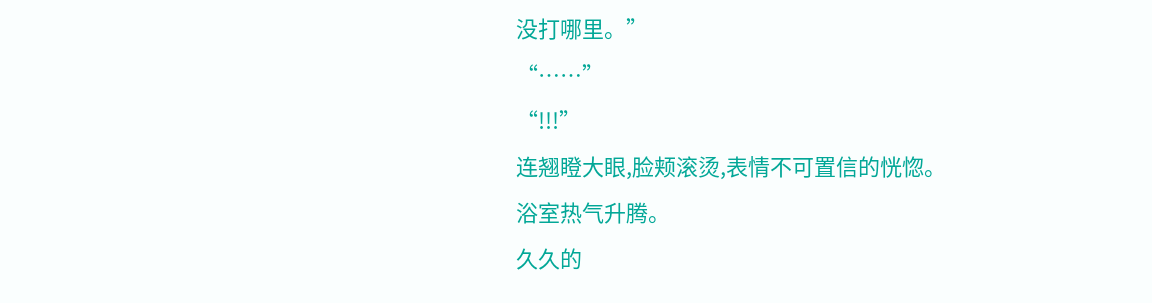没打哪里。”
“……”
“!!!”
连翘瞪大眼,脸颊滚烫,表情不可置信的恍惚。
浴室热气升腾。
久久的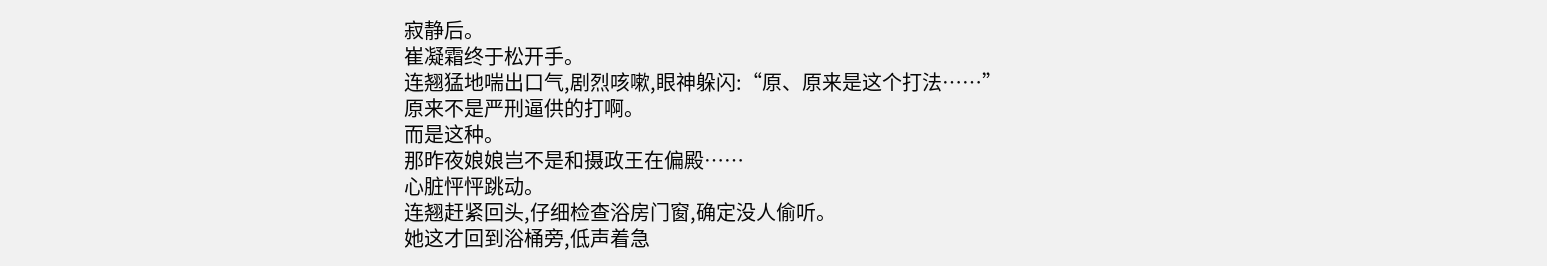寂静后。
崔凝霜终于松开手。
连翘猛地喘出口气,剧烈咳嗽,眼神躲闪:“原、原来是这个打法……”
原来不是严刑逼供的打啊。
而是这种。
那昨夜娘娘岂不是和摄政王在偏殿……
心脏怦怦跳动。
连翘赶紧回头,仔细检查浴房门窗,确定没人偷听。
她这才回到浴桶旁,低声着急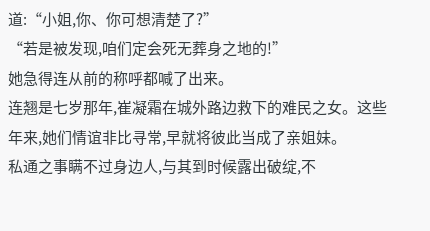道:“小姐,你、你可想清楚了?”
“若是被发现,咱们定会死无葬身之地的!”
她急得连从前的称呼都喊了出来。
连翘是七岁那年,崔凝霜在城外路边救下的难民之女。这些年来,她们情谊非比寻常,早就将彼此当成了亲姐妹。
私通之事瞒不过身边人,与其到时候露出破绽,不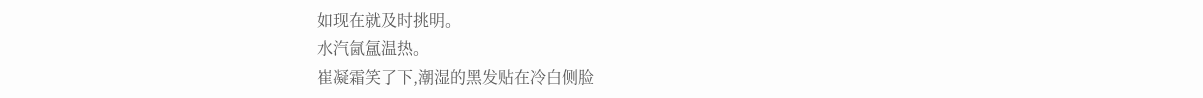如现在就及时挑明。
水汽氤氲温热。
崔凝霜笑了下,潮湿的黑发贴在冷白侧脸